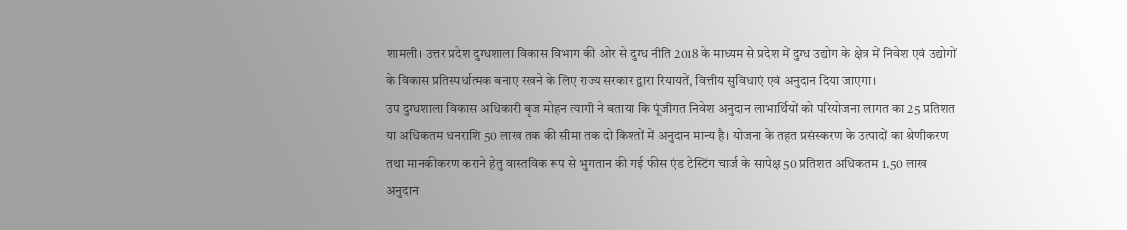शामली। उत्तर प्रदेश दुग्धशाला विकास विभाग की ओर से दुग्ध नीति 2018 के माध्यम से प्रदेश में दुग्ध उद्योग के क्षेत्र में निवेश एवं उद्योगों के विकास प्रतिस्पर्धात्मक बनाए रखने के लिए राज्य सरकार द्वारा रियायतें, वित्तीय सुविधाएं एवं अनुदान दिया जाएगा।
उप दुग्धशाला विकास अधिकारी बृज मोहन त्यागी ने बताया कि पूंजीगत निवेश अनुदान लाभार्थियों को परियोजना लागत का 25 प्रतिशत या अधिकतम धनराशि 50 लाख तक की सीमा तक दो किश्तों में अनुदान मान्य है। योजना के तहत प्रसंस्करण के उत्पादों का श्रेणीकरण तथा मानकीकरण कराने हेतु वास्तविक रूप से भुगतान की गई फीस एंड टेस्टिंग चार्ज के सापेक्ष 50 प्रतिशत अधिकतम 1.50 लाख अनुदान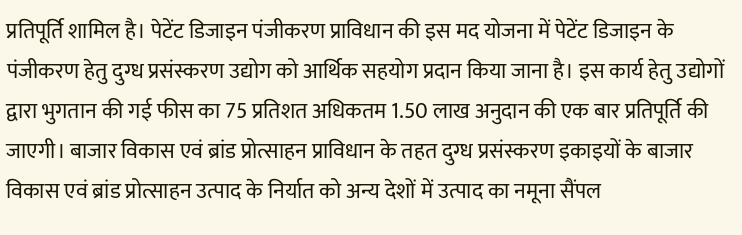प्रतिपूर्ति शामिल है। पेटेंट डिजाइन पंजीकरण प्राविधान की इस मद योजना में पेटेंट डिजाइन के पंजीकरण हेतु दुग्ध प्रसंस्करण उद्योग को आर्थिक सहयोग प्रदान किया जाना है। इस कार्य हेतु उद्योगों द्वारा भुगतान की गई फीस का 75 प्रतिशत अधिकतम 1.50 लाख अनुदान की एक बार प्रतिपूर्ति की जाएगी। बाजार विकास एवं ब्रांड प्रोत्साहन प्राविधान के तहत दुग्ध प्रसंस्करण इकाइयों के बाजार विकास एवं ब्रांड प्रोत्साहन उत्पाद के निर्यात को अन्य देशों में उत्पाद का नमूना सैंपल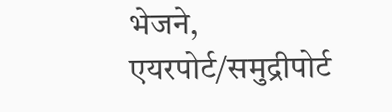भेजने, एयरपोर्ट/समुद्रीपोर्ट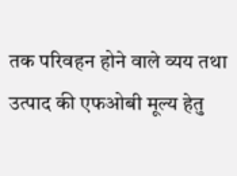तक परिवहन होने वाले व्यय तथा उत्पाद की एफओबी मूल्य हेतु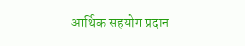आर्थिक सहयोग प्रदान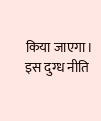किया जाएगा। इस दुग्ध नीति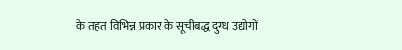के तहत विभिन्न प्रकार के सूचीबद्ध दुग्ध उद्योगों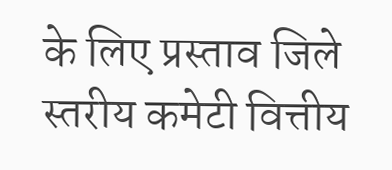के लिए प्रस्ताव जिले स्तरीय कमेटी वित्तीय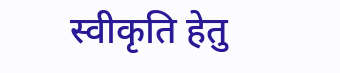स्वीकृति हेतु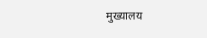मुख्यालय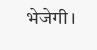भेजेगी।